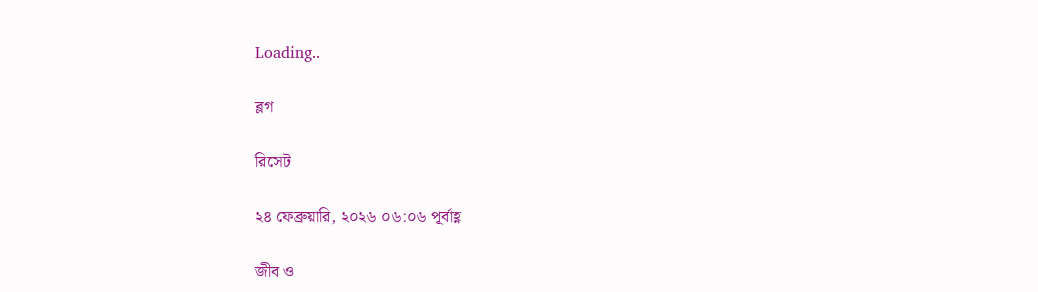Loading..

ব্লগ

রিসেট

২৪ ফেব্রুয়ারি, ২০২৬ ০৬:০৬ পূর্বাহ্ণ

জীব ও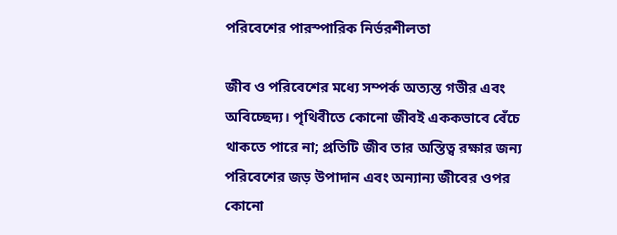পরিবেশের পারস্পারিক নির্ভরশীলতা

জীব ও পরিবেশের মধ্যে সম্পর্ক অত্যন্ত গভীর এবং অবিচ্ছেদ্য। পৃথিবীতে কোনো জীবই এককভাবে বেঁচে থাকতে পারে না; প্রতিটি জীব তার অস্তিত্ব রক্ষার জন্য পরিবেশের জড় উপাদান এবং অন্যান্য জীবের ওপর কোনো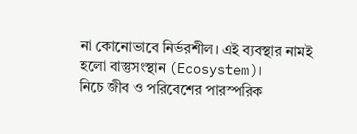না কোনোভাবে নির্ভরশীল। এই ব্যবস্থার নামই হলো বাস্তুসংস্থান (Ecosystem)।
নিচে জীব ও পরিবেশের পারস্পরিক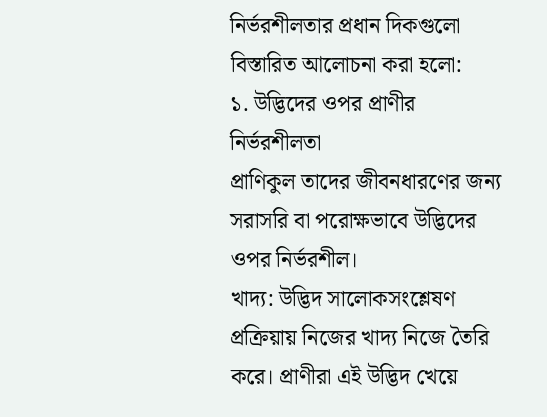নির্ভরশীলতার প্রধান দিকগুলো বিস্তারিত আলোচনা করা হলো:
১. উদ্ভিদের ওপর প্রাণীর নির্ভরশীলতা
প্রাণিকুল তাদের জীবনধারণের জন্য সরাসরি বা পরোক্ষভাবে উদ্ভিদের ওপর নির্ভরশীল।
খাদ্য: উদ্ভিদ সালোকসংশ্লেষণ প্রক্রিয়ায় নিজের খাদ্য নিজে তৈরি করে। প্রাণীরা এই উদ্ভিদ খেয়ে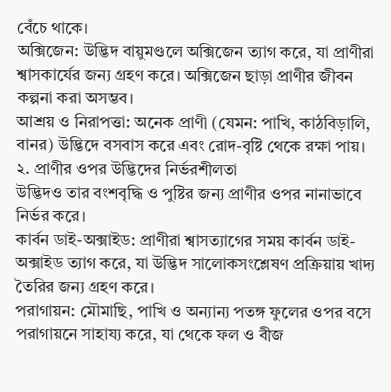বেঁচে থাকে।
অক্সিজেন: উদ্ভিদ বায়ুমণ্ডলে অক্সিজেন ত্যাগ করে, যা প্রাণীরা শ্বাসকার্যের জন্য গ্রহণ করে। অক্সিজেন ছাড়া প্রাণীর জীবন কল্পনা করা অসম্ভব।
আশ্রয় ও নিরাপত্তা: অনেক প্রাণী (যেমন: পাখি, কাঠবিড়ালি, বানর) উদ্ভিদে বসবাস করে এবং রোদ-বৃষ্টি থেকে রক্ষা পায়।
২. প্রাণীর ওপর উদ্ভিদের নির্ভরশীলতা
উদ্ভিদও তার বংশবৃদ্ধি ও পুষ্টির জন্য প্রাণীর ওপর নানাভাবে নির্ভর করে।
কার্বন ডাই-অক্সাইড: প্রাণীরা শ্বাসত্যাগের সময় কার্বন ডাই-অক্সাইড ত্যাগ করে, যা উদ্ভিদ সালোকসংশ্লেষণ প্রক্রিয়ায় খাদ্য তৈরির জন্য গ্রহণ করে।
পরাগায়ন: মৌমাছি, পাখি ও অন্যান্য পতঙ্গ ফুলের ওপর বসে পরাগায়নে সাহায্য করে, যা থেকে ফল ও বীজ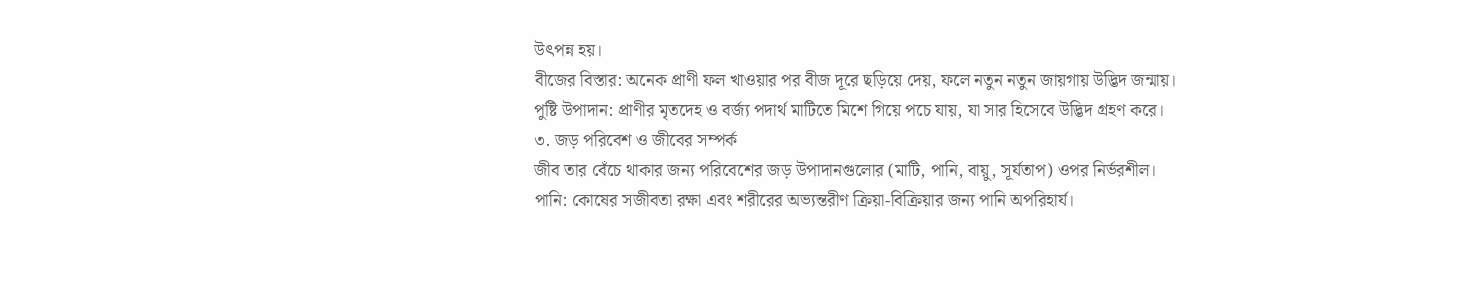উৎপন্ন হয়।
বীজের বিস্তার: অনেক প্রাণী ফল খাওয়ার পর বীজ দূরে ছড়িয়ে দেয়, ফলে নতুন নতুন জায়গায় উদ্ভিদ জন্মায়।
পুষ্টি উপাদান: প্রাণীর মৃতদেহ ও বর্জ্য পদার্থ মাটিতে মিশে গিয়ে পচে যায়, যা সার হিসেবে উদ্ভিদ গ্রহণ করে।
৩. জড় পরিবেশ ও জীবের সম্পর্ক
জীব তার বেঁচে থাকার জন্য পরিবেশের জড় উপাদানগুলোর (মাটি, পানি, বায়ু, সূর্যতাপ) ওপর নির্ভরশীল।
পানি: কোষের সজীবতা রক্ষা এবং শরীরের অভ্যন্তরীণ ক্রিয়া-বিক্রিয়ার জন্য পানি অপরিহার্য।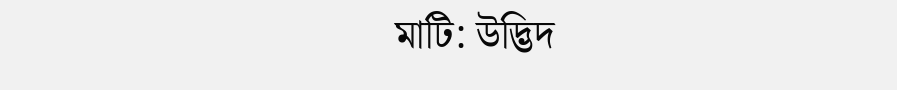মাটি: উদ্ভিদ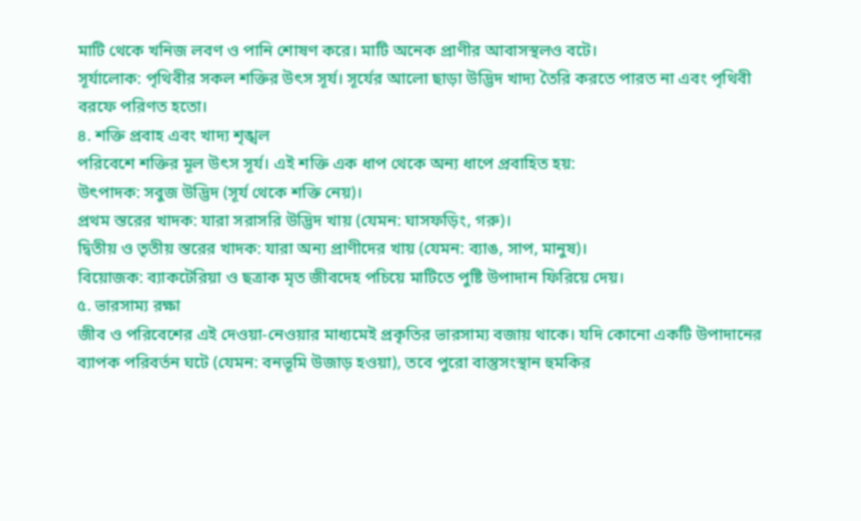মাটি থেকে খনিজ লবণ ও পানি শোষণ করে। মাটি অনেক প্রাণীর আবাসস্থলও বটে।
সূর্যালোক: পৃথিবীর সকল শক্তির উৎস সূর্য। সূর্যের আলো ছাড়া উদ্ভিদ খাদ্য তৈরি করতে পারত না এবং পৃথিবী বরফে পরিণত হতো।
৪. শক্তি প্রবাহ এবং খাদ্য শৃঙ্খল
পরিবেশে শক্তির মূল উৎস সূর্য। এই শক্তি এক ধাপ থেকে অন্য ধাপে প্রবাহিত হয়:
উৎপাদক: সবুজ উদ্ভিদ (সূর্য থেকে শক্তি নেয়)।
প্রথম স্তরের খাদক: যারা সরাসরি উদ্ভিদ খায় (যেমন: ঘাসফড়িং, গরু)।
দ্বিতীয় ও তৃতীয় স্তরের খাদক: যারা অন্য প্রাণীদের খায় (যেমন: ব্যাঙ, সাপ, মানুষ)।
বিয়োজক: ব্যাকটেরিয়া ও ছত্রাক মৃত জীবদেহ পচিয়ে মাটিতে পুষ্টি উপাদান ফিরিয়ে দেয়।
৫. ভারসাম্য রক্ষা
জীব ও পরিবেশের এই দেওয়া-নেওয়ার মাধ্যমেই প্রকৃতির ভারসাম্য বজায় থাকে। যদি কোনো একটি উপাদানের ব্যাপক পরিবর্তন ঘটে (যেমন: বনভূমি উজাড় হওয়া), তবে পুরো বাস্তুসংস্থান হুমকির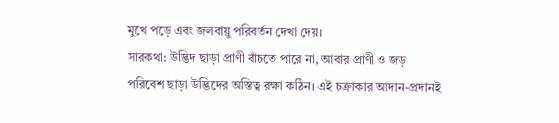মুখে পড়ে এবং জলবায়ু পরিবর্তন দেখা দেয়।
সারকথা: উদ্ভিদ ছাড়া প্রাণী বাঁচতে পারে না, আবার প্রাণী ও জড় পরিবেশ ছাড়া উদ্ভিদের অস্তিত্ব রক্ষা কঠিন। এই চক্রাকার আদান-প্রদানই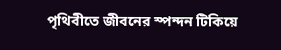পৃথিবীতে জীবনের স্পন্দন টিকিয়ে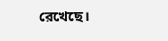রেখেছে।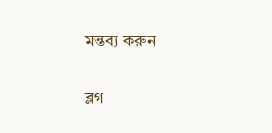মন্তব্য করুন

ব্লগ